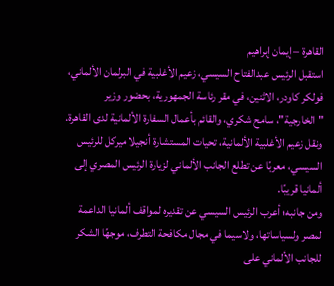القاهرة – إيمان إبراهيم
استقبل الرئيس عبدالفتاح السيسي، زعيم الأغلبية في البرلمان الألماني، فولكر كاودر، الاثنين، في مقر رئاسة الجمهورية، بحضور وزير "الخارجية"، سامح شكري، والقائم بأعمال السفارة الألمانية لدى القاهرة.
ونقل زعيم الأغلبية الألمانية، تحيات المستشارة أنجيلا ميركل للرئيس السيسي، معربًا عن تطلع الجانب الألماني لزيارة الرئيس المصري إلى ألمانيا قريبًا.
ومن جانبه؛ أعرب الرئيس السيسي عن تقديره لمواقف ألمانيا الداعمة لمصر ولسياساتها، ولاسيما في مجال مكافحة التطرف، موجهًا الشكر للجانب الألماني على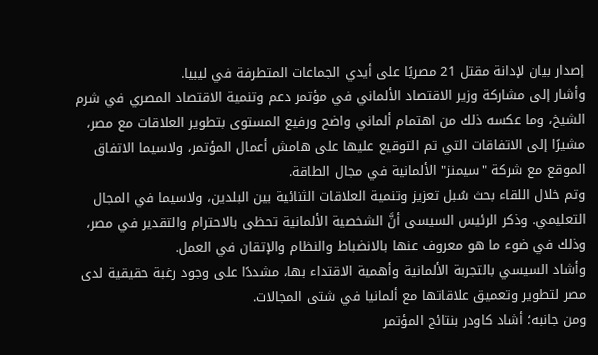إصدار بيان لإدانة مقتل 21 مصريًا على أيدي الجماعات المتطرفة في ليبيا.
وأشار إلى مشاركة وزير الاقتصاد الألماني في مؤتمر دعم وتنمية الاقتصاد المصري في شرم الشيخ، وما عكسه ذلك من اهتمام ألماني واضح ورفيع المستوى بتطوير العلاقات مع مصر، مشيرًا إلى الاتفاقات التي تم التوقيع عليها على هامش أعمال المؤتمر، ولاسيما الاتفاق الموقع مع شركة "سيمنز" الألمانية في مجال الطاقة.
وتم خلال اللقاء بحث سُبل تعزيز وتنمية العلاقات الثنائية بين البلدين، ولاسيما في المجال التعليمي. وذكر الرئيس السيسى أنَّ الشخصية الألمانية تحظى بالاحترام والتقدير في مصر، وذلك في ضوء ما هو معروف عنها بالانضباط والنظام والإتقان في العمل.
وأشاد السيسي بالتجربة الألمانية وأهمية الاقتداء بها، مشددًا على وجود رغبة حقيقية لدى مصر لتطوير وتعميق علاقاتها مع ألمانيا في شتى المجالات.
ومن جانبه؛ أشاد كاودر بنتائج المؤتمر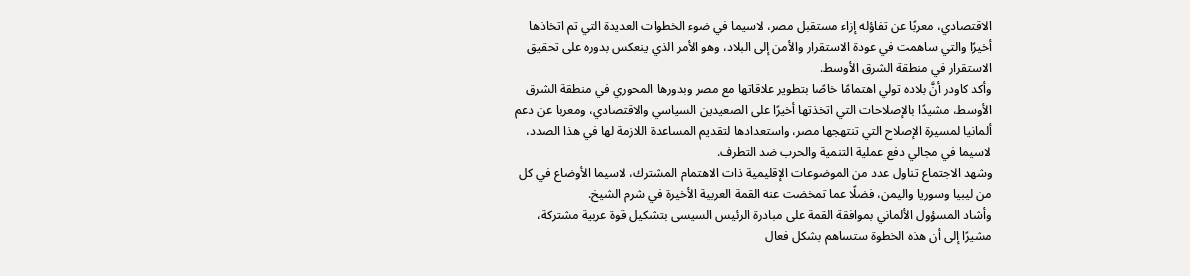الاقتصادي، معربًا عن تفاؤله إزاء مستقبل مصر، لاسيما في ضوء الخطوات العديدة التي تم اتخاذها أخيرًا والتي ساهمت في عودة الاستقرار والأمن إلى البلاد، وهو الأمر الذي ينعكس بدوره على تحقيق الاستقرار في منطقة الشرق الأوسط.
وأكد كاودر أنَّ بلاده تولي اهتمامًا خاصًا بتطوير علاقاتها مع مصر وبدورها المحوري في منطقة الشرق الأوسط، مشيدًا بالإصلاحات التي اتخذتها أخيرًا على الصعيدين السياسي والاقتصادي، ومعربا عن دعم ألمانيا لمسيرة الإصلاح التي تنتهجها مصر، واستعدادها لتقديم المساعدة اللازمة لها في هذا الصدد، لاسيما في مجالي دفع عملية التنمية والحرب ضد التطرف.
وشهد الاجتماع تناول عدد من الموضوعات الإقليمية ذات الاهتمام المشترك، لاسيما الأوضاع في كل من ليبيا وسوريا واليمن، فضلًا عما تمخضت عنه القمة العربية الأخيرة في شرم الشيخ.
وأشاد المسؤول الألماني بموافقة القمة على مبادرة الرئيس السيسى بتشكيل قوة عربية مشتركة، مشيرًا إلى أن هذه الخطوة ستساهم بشكل فعال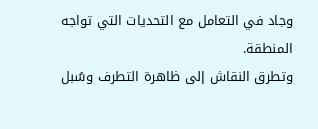وجاد في التعامل مع التحديات التي تواجه المنطقة.
وتطرق النقاش إلى ظاهرة التطرف وسُبل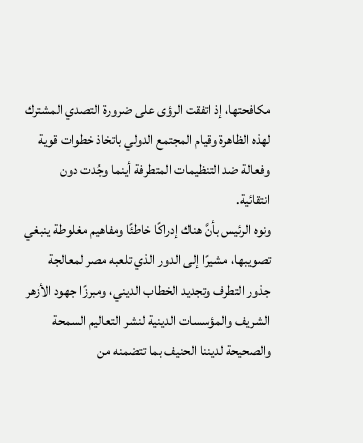مكافحتها، إذ اتفقت الرؤى على ضرورة التصدي المشترك لهذه الظاهرة وقيام المجتمع الدولي باتخاذ خطوات قوية وفعالة ضد التنظيمات المتطرفة أينما وجُدت دون انتقائية.
ونوه الرئيس بأنَّ هناك إدراكًا خاطئًا ومفاهيم مغلوطة ينبغي تصويبها، مشيرًا إلى الدور الذي تلعبه مصر لمعالجة جذور التطرف وتجديد الخطاب الديني، ومبرزًا جهود الأزهر الشريف والمؤسسات الدينية لنشر التعاليم السمحة والصحيحة لديننا الحنيف بما تتضمنه من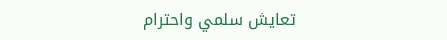تعايش سلمي واحترام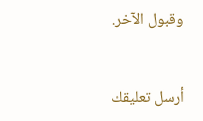وقبول الآخر.


أرسل تعليقك